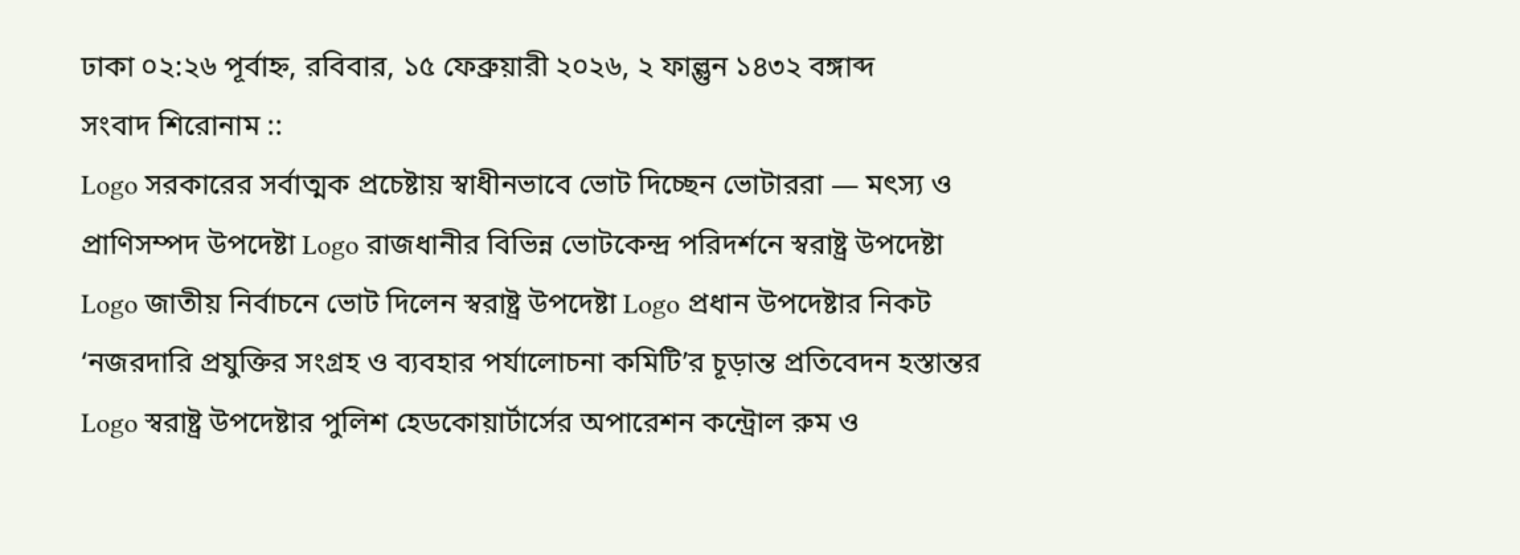ঢাকা ০২:২৬ পূর্বাহ্ন, রবিবার, ১৫ ফেব্রুয়ারী ২০২৬, ২ ফাল্গুন ১৪৩২ বঙ্গাব্দ
সংবাদ শিরোনাম ::
Logo সরকারের সর্বাত্মক প্রচেষ্টায় স্বাধীনভাবে ভোট দিচ্ছেন ভোটাররা — মৎস্য ও প্রাণিসম্পদ উপদেষ্টা Logo রাজধানীর বিভিন্ন ভোটকেন্দ্র পরিদর্শনে স্বরাষ্ট্র উপদেষ্টা Logo জাতীয় নির্বাচনে ভোট দিলেন স্বরাষ্ট্র উপদেষ্টা Logo প্রধান উপদেষ্টার নিকট ‘নজরদারি প্রযুক্তির সংগ্রহ ও ব্যবহার পর্যালোচনা কমিটি’র চূড়ান্ত প্রতিবেদন হস্তান্তর Logo স্বরাষ্ট্র উপদেষ্টার পুলিশ হেডকোয়ার্টার্সের অপারেশন কন্ট্রোল রুম ও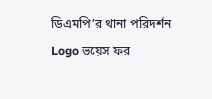ডিএমপি’র থানা পরিদর্শন Logo ভয়েস ফর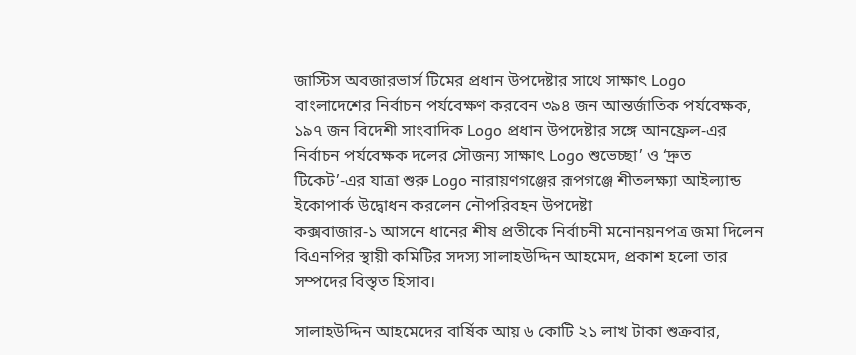জাস্টিস অবজারভার্স টিমের প্রধান উপদেষ্টার সাথে সাক্ষাৎ Logo বাংলাদেশের নির্বাচন পর্যবেক্ষণ করবেন ৩৯৪ জন আন্তর্জাতিক পর্যবেক্ষক, ১৯৭ জন বিদেশী সাংবাদিক Logo প্রধান উপদেষ্টার সঙ্গে আনফ্রেল-এর নির্বাচন পর্যবেক্ষক দলের সৌজন্য সাক্ষাৎ Logo শুভেচ্ছা’ ও ‘দ্রুত টিকেট’-এর যাত্রা শুরু Logo নারায়ণগঞ্জের রূপগঞ্জে শীতলক্ষ্যা আইল্যান্ড ইকোপার্ক উদ্বোধন করলেন নৌপরিবহন উপদেষ্টা
কক্সবাজার-১ আসনে ধানের শীষ প্রতীকে নির্বাচনী মনোনয়নপত্র জমা দিলেন বিএনপির স্থায়ী কমিটির সদস্য সালাহউদ্দিন আহমেদ, প্রকাশ হলো তার সম্পদের বিস্তৃত হিসাব।

সালাহউদ্দিন আহমেদের বার্ষিক আয় ৬ কোটি ২১ লাখ টাকা শুক্রবার,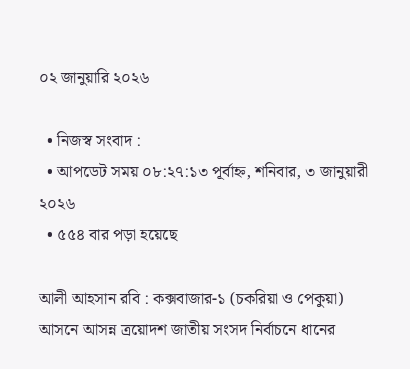০২ জানুয়ারি ২০২৬

  • নিজস্ব সংবাদ :
  • আপডেট সময় ০৮:২৭:১৩ পূর্বাহ্ন, শনিবার, ৩ জানুয়ারী ২০২৬
  • ৫৫৪ বার পড়া হয়েছে

আলী আহসান রবি : কক্সবাজার-১ (চকরিয়া ও পেকুয়া) আসনে আসন্ন ত্রয়োদশ জাতীয় সংসদ নির্বাচনে ধানের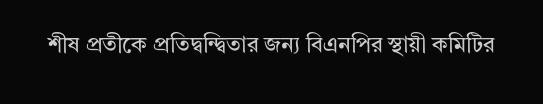শীষ প্রতীকে প্রতিদ্বন্দ্বিতার জন্য বিএনপির স্থায়ী কমিটির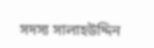সদস্য সালাহউদ্দিন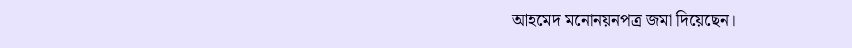আহমেদ মনোনয়নপত্র জমা দিয়েছেন।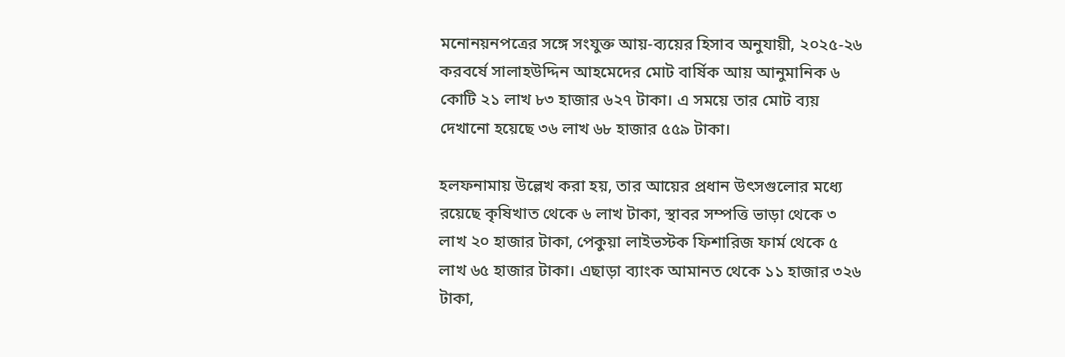মনোনয়নপত্রের সঙ্গে সংযুক্ত আয়-ব্যয়ের হিসাব অনুযায়ী, ২০২৫-২৬ করবর্ষে সালাহউদ্দিন আহমেদের মোট বার্ষিক আয় আনুমানিক ৬ কোটি ২১ লাখ ৮৩ হাজার ৬২৭ টাকা। এ সময়ে তার মোট ব্যয় দেখানো হয়েছে ৩৬ লাখ ৬৮ হাজার ৫৫৯ টাকা।

হলফনামায় উল্লেখ করা হয়, তার আয়ের প্রধান উৎসগুলোর মধ্যে রয়েছে কৃষিখাত থেকে ৬ লাখ টাকা, স্থাবর সম্পত্তি ভাড়া থেকে ৩ লাখ ২০ হাজার টাকা, পেকুয়া লাইভস্টক ফিশারিজ ফার্ম থেকে ৫ লাখ ৬৫ হাজার টাকা। এছাড়া ব্যাংক আমানত থেকে ১১ হাজার ৩২৬ টাকা,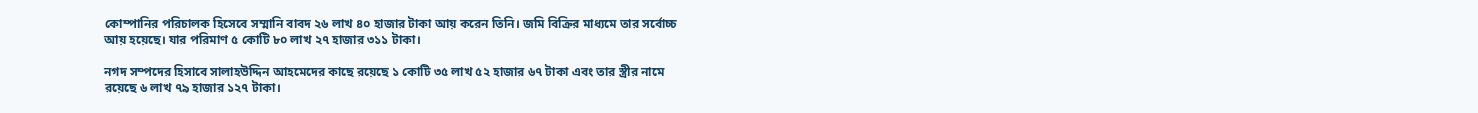কোম্পানির পরিচালক হিসেবে সম্মানি বাবদ ২৬ লাখ ৪০ হাজার টাকা আয় করেন তিনি। জমি বিক্রির মাধ্যমে তার সর্বোচ্চ আয় হয়েছে। যার পরিমাণ ৫ কোটি ৮০ লাখ ২৭ হাজার ৩১১ টাকা।

নগদ সম্পদের হিসাবে সালাহউদ্দিন আহমেদের কাছে রয়েছে ১ কোটি ৩৫ লাখ ৫২ হাজার ৬৭ টাকা এবং তার স্ত্রীর নামে রয়েছে ৬ লাখ ৭৯ হাজার ১২৭ টাকা।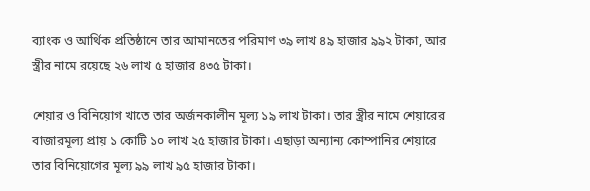ব্যাংক ও আর্থিক প্রতিষ্ঠানে তার আমানতের পরিমাণ ৩৯ লাখ ৪৯ হাজার ৯৯২ টাকা, আর স্ত্রীর নামে রয়েছে ২৬ লাখ ৫ হাজার ৪৩৫ টাকা।

শেয়ার ও বিনিয়োগ খাতে তার অর্জনকালীন মূল্য ১৯ লাখ টাকা। তার স্ত্রীর নামে শেয়ারের বাজারমূল্য প্রায় ১ কোটি ১০ লাখ ২৫ হাজার টাকা। এছাড়া অন্যান্য কোম্পানির শেয়ারে তার বিনিয়োগের মূল্য ৯৯ লাখ ৯৫ হাজার টাকা।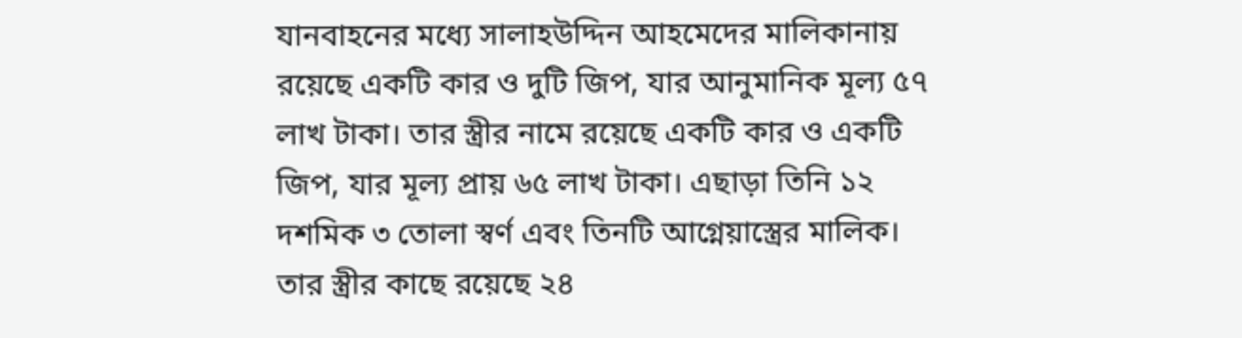যানবাহনের মধ্যে সালাহউদ্দিন আহমেদের মালিকানায় রয়েছে একটি কার ও দুটি জিপ, যার আনুমানিক মূল্য ৫৭ লাখ টাকা। তার স্ত্রীর নামে রয়েছে একটি কার ও একটি জিপ, যার মূল্য প্রায় ৬৫ লাখ টাকা। এছাড়া তিনি ১২ দশমিক ৩ তোলা স্বর্ণ এবং তিনটি আগ্নেয়াস্ত্রের মালিক। তার স্ত্রীর কাছে রয়েছে ২৪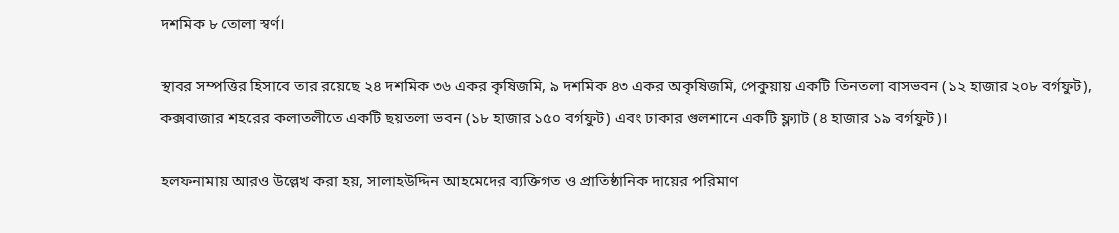দশমিক ৮ তোলা স্বর্ণ।

স্থাবর সম্পত্তির হিসাবে তার রয়েছে ২৪ দশমিক ৩৬ একর কৃষিজমি, ৯ দশমিক ৪৩ একর অকৃষিজমি, পেকুয়ায় একটি তিনতলা বাসভবন (১২ হাজার ২০৮ বর্গফুট), কক্সবাজার শহরের কলাতলীতে একটি ছয়তলা ভবন (১৮ হাজার ১৫০ বর্গফুট) এবং ঢাকার গুলশানে একটি ফ্ল্যাট (৪ হাজার ১৯ বর্গফুট)।

হলফনামায় আরও উল্লেখ করা হয়, সালাহউদ্দিন আহমেদের ব্যক্তিগত ও প্রাতিষ্ঠানিক দায়ের পরিমাণ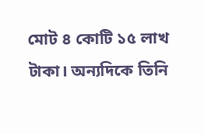মোট ৪ কোটি ১৫ লাখ টাকা। অন্যদিকে তিনি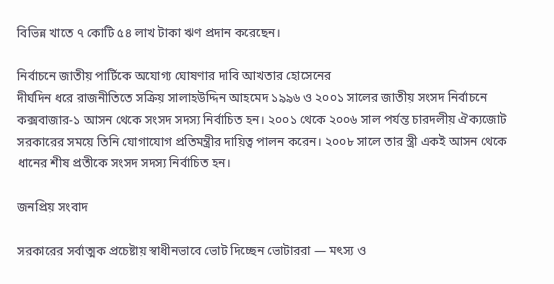বিভিন্ন খাতে ৭ কোটি ৫৪ লাখ টাকা ঋণ প্রদান করেছেন।

নির্বাচনে জাতীয় পার্টিকে অযোগ্য ঘোষণার দাবি আখতার হোসেনের
দীর্ঘদিন ধরে রাজনীতিতে সক্রিয় সালাহউদ্দিন আহমেদ ১৯৯৬ ও ২০০১ সালের জাতীয় সংসদ নির্বাচনে কক্সবাজার-১ আসন থেকে সংসদ সদস্য নির্বাচিত হন। ২০০১ থেকে ২০০৬ সাল পর্যন্ত চারদলীয় ঐক্যজোট সরকারের সময়ে তিনি যোগাযোগ প্রতিমন্ত্রীর দায়িত্ব পালন করেন। ২০০৮ সালে তার স্ত্রী একই আসন থেকে ধানের শীষ প্রতীকে সংসদ সদস্য নির্বাচিত হন।

জনপ্রিয় সংবাদ

সরকারের সর্বাত্মক প্রচেষ্টায় স্বাধীনভাবে ভোট দিচ্ছেন ভোটাররা — মৎস্য ও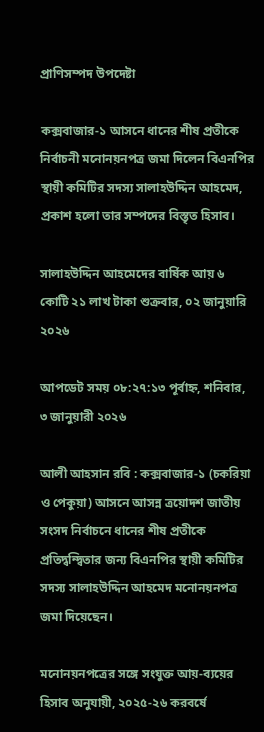প্রাণিসম্পদ উপদেষ্টা

কক্সবাজার-১ আসনে ধানের শীষ প্রতীকে নির্বাচনী মনোনয়নপত্র জমা দিলেন বিএনপির স্থায়ী কমিটির সদস্য সালাহউদ্দিন আহমেদ, প্রকাশ হলো তার সম্পদের বিস্তৃত হিসাব।

সালাহউদ্দিন আহমেদের বার্ষিক আয় ৬ কোটি ২১ লাখ টাকা শুক্রবার, ০২ জানুয়ারি ২০২৬

আপডেট সময় ০৮:২৭:১৩ পূর্বাহ্ন, শনিবার, ৩ জানুয়ারী ২০২৬

আলী আহসান রবি : কক্সবাজার-১ (চকরিয়া ও পেকুয়া) আসনে আসন্ন ত্রয়োদশ জাতীয় সংসদ নির্বাচনে ধানের শীষ প্রতীকে প্রতিদ্বন্দ্বিতার জন্য বিএনপির স্থায়ী কমিটির সদস্য সালাহউদ্দিন আহমেদ মনোনয়নপত্র জমা দিয়েছেন।

মনোনয়নপত্রের সঙ্গে সংযুক্ত আয়-ব্যয়ের হিসাব অনুযায়ী, ২০২৫-২৬ করবর্ষে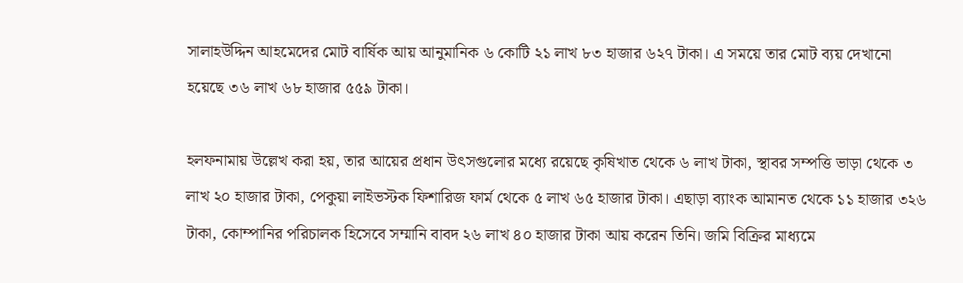সালাহউদ্দিন আহমেদের মোট বার্ষিক আয় আনুমানিক ৬ কোটি ২১ লাখ ৮৩ হাজার ৬২৭ টাকা। এ সময়ে তার মোট ব্যয় দেখানো হয়েছে ৩৬ লাখ ৬৮ হাজার ৫৫৯ টাকা।

হলফনামায় উল্লেখ করা হয়, তার আয়ের প্রধান উৎসগুলোর মধ্যে রয়েছে কৃষিখাত থেকে ৬ লাখ টাকা, স্থাবর সম্পত্তি ভাড়া থেকে ৩ লাখ ২০ হাজার টাকা, পেকুয়া লাইভস্টক ফিশারিজ ফার্ম থেকে ৫ লাখ ৬৫ হাজার টাকা। এছাড়া ব্যাংক আমানত থেকে ১১ হাজার ৩২৬ টাকা, কোম্পানির পরিচালক হিসেবে সম্মানি বাবদ ২৬ লাখ ৪০ হাজার টাকা আয় করেন তিনি। জমি বিক্রির মাধ্যমে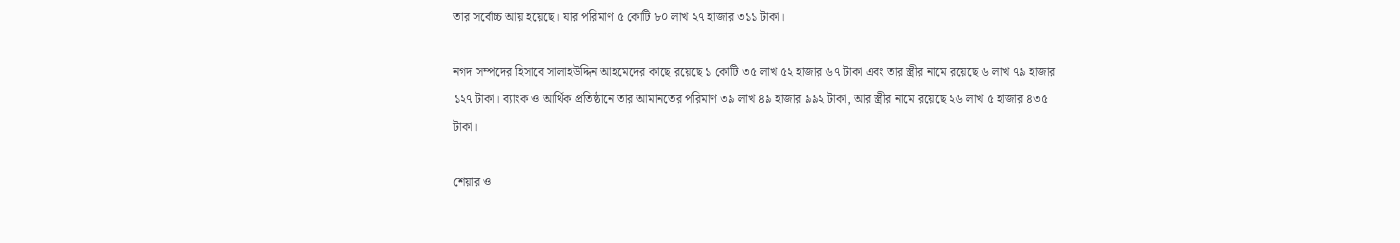তার সর্বোচ্চ আয় হয়েছে। যার পরিমাণ ৫ কোটি ৮০ লাখ ২৭ হাজার ৩১১ টাকা।

নগদ সম্পদের হিসাবে সালাহউদ্দিন আহমেদের কাছে রয়েছে ১ কোটি ৩৫ লাখ ৫২ হাজার ৬৭ টাকা এবং তার স্ত্রীর নামে রয়েছে ৬ লাখ ৭৯ হাজার ১২৭ টাকা। ব্যাংক ও আর্থিক প্রতিষ্ঠানে তার আমানতের পরিমাণ ৩৯ লাখ ৪৯ হাজার ৯৯২ টাকা, আর স্ত্রীর নামে রয়েছে ২৬ লাখ ৫ হাজার ৪৩৫ টাকা।

শেয়ার ও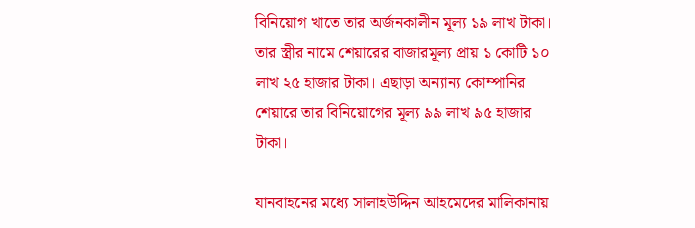বিনিয়োগ খাতে তার অর্জনকালীন মূল্য ১৯ লাখ টাকা। তার স্ত্রীর নামে শেয়ারের বাজারমূল্য প্রায় ১ কোটি ১০ লাখ ২৫ হাজার টাকা। এছাড়া অন্যান্য কোম্পানির শেয়ারে তার বিনিয়োগের মূল্য ৯৯ লাখ ৯৫ হাজার টাকা।

যানবাহনের মধ্যে সালাহউদ্দিন আহমেদের মালিকানায়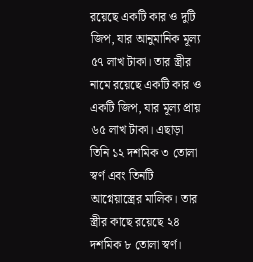রয়েছে একটি কার ও দুটি জিপ, যার আনুমানিক মূল্য ৫৭ লাখ টাকা। তার স্ত্রীর নামে রয়েছে একটি কার ও একটি জিপ, যার মূল্য প্রায় ৬৫ লাখ টাকা। এছাড়া তিনি ১২ দশমিক ৩ তোলা স্বর্ণ এবং তিনটি আগ্নেয়াস্ত্রের মালিক। তার স্ত্রীর কাছে রয়েছে ২৪ দশমিক ৮ তোলা স্বর্ণ।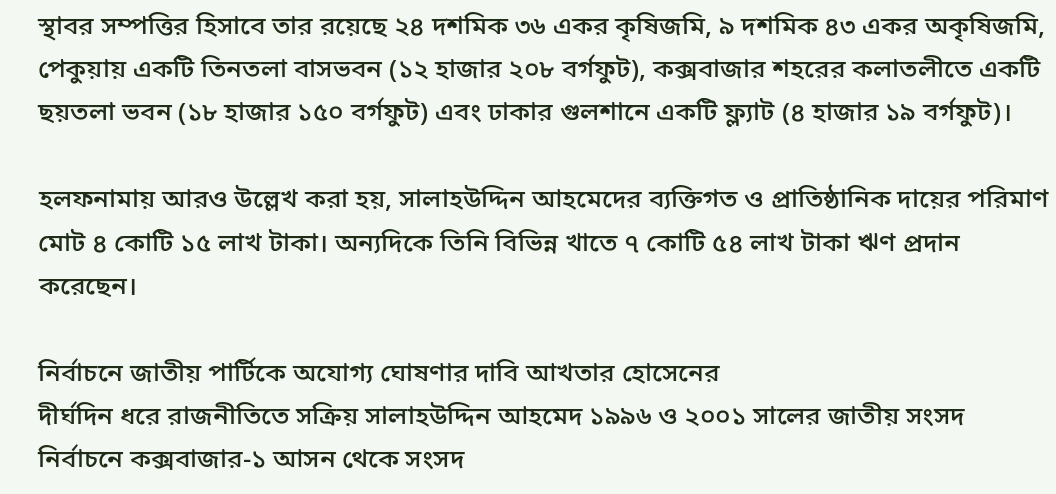স্থাবর সম্পত্তির হিসাবে তার রয়েছে ২৪ দশমিক ৩৬ একর কৃষিজমি, ৯ দশমিক ৪৩ একর অকৃষিজমি, পেকুয়ায় একটি তিনতলা বাসভবন (১২ হাজার ২০৮ বর্গফুট), কক্সবাজার শহরের কলাতলীতে একটি ছয়তলা ভবন (১৮ হাজার ১৫০ বর্গফুট) এবং ঢাকার গুলশানে একটি ফ্ল্যাট (৪ হাজার ১৯ বর্গফুট)।

হলফনামায় আরও উল্লেখ করা হয়, সালাহউদ্দিন আহমেদের ব্যক্তিগত ও প্রাতিষ্ঠানিক দায়ের পরিমাণ মোট ৪ কোটি ১৫ লাখ টাকা। অন্যদিকে তিনি বিভিন্ন খাতে ৭ কোটি ৫৪ লাখ টাকা ঋণ প্রদান করেছেন।

নির্বাচনে জাতীয় পার্টিকে অযোগ্য ঘোষণার দাবি আখতার হোসেনের
দীর্ঘদিন ধরে রাজনীতিতে সক্রিয় সালাহউদ্দিন আহমেদ ১৯৯৬ ও ২০০১ সালের জাতীয় সংসদ নির্বাচনে কক্সবাজার-১ আসন থেকে সংসদ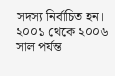সদস্য নির্বাচিত হন। ২০০১ থেকে ২০০৬ সাল পর্যন্ত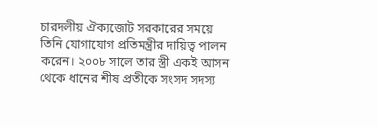চারদলীয় ঐক্যজোট সরকারের সময়ে তিনি যোগাযোগ প্রতিমন্ত্রীর দায়িত্ব পালন করেন। ২০০৮ সালে তার স্ত্রী একই আসন থেকে ধানের শীষ প্রতীকে সংসদ সদস্য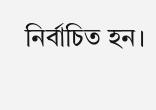নির্বাচিত হন।